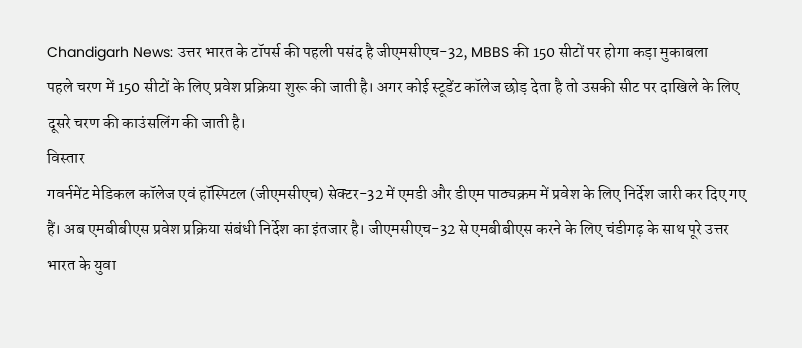Chandigarh News: उत्तर भारत के टॉपर्स की पहली पसंद है जीएमसीएच-32, MBBS की 150 सीटों पर होगा कड़ा मुकाबला
पहले चरण में 150 सीटों के लिए प्रवेश प्रक्रिया शुरू की जाती है। अगर कोई स्टूडेंट कॉलेज छोड़ देता है तो उसकी सीट पर दाखिले के लिए दूसरे चरण की काउंसलिंग की जाती है।
विस्तार
गवर्नमेंट मेडिकल कॉलेज एवं हॉस्पिटल (जीएमसीएच) सेक्टर-32 में एमडी और डीएम पाठ्यक्रम में प्रवेश के लिए निर्देश जारी कर दिए गए हैं। अब एमबीबीएस प्रवेश प्रक्रिया संबंधी निर्देश का इंतजार है। जीएमसीएच-32 से एमबीबीएस करने के लिए चंडीगढ़ के साथ पूरे उत्तर भारत के युवा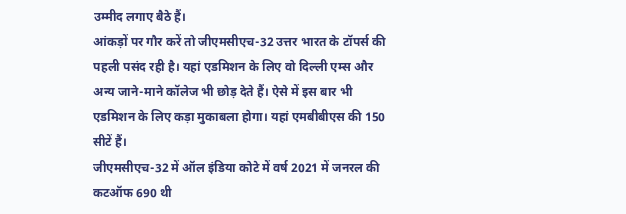उम्मीद लगाए बैठे हैं।
आंकड़ों पर गौर करें तो जीएमसीएच-32 उत्तर भारत के टॉपर्स की पहली पसंद रही है। यहां एडमिशन के लिए वो दिल्ली एम्स और अन्य जाने-माने कॉलेज भी छोड़ देते हैं। ऐसे में इस बार भी एडमिशन के लिए कड़ा मुकाबला होगा। यहां एमबीबीएस की 150 सीटें हैं।
जीएमसीएच-32 में ऑल इंडिया कोटे में वर्ष 2021 में जनरल की कटऑफ 690 थी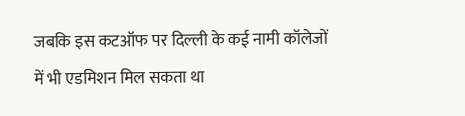जबकि इस कटऑफ पर दिल्ली के कई नामी कॉलेजों में भी एडमिशन मिल सकता था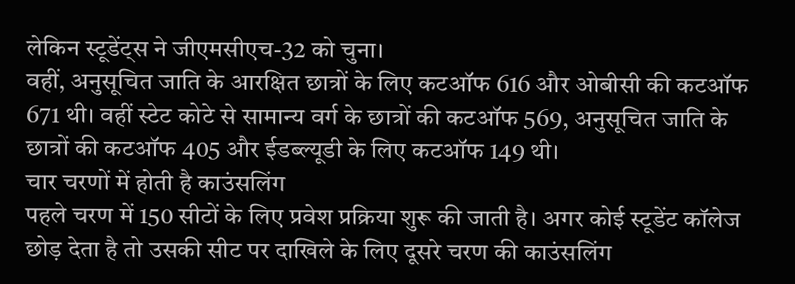लेकिन स्टूडेंट्स ने जीएमसीएच-32 को चुना।
वहीं, अनुसूचित जाति के आरक्षित छात्रों के लिए कटऑफ 616 और ओबीसी की कटऑफ 671 थी। वहीं स्टेट कोटे से सामान्य वर्ग के छात्रों की कटऑफ 569, अनुसूचित जाति के छात्रों की कटऑफ 405 और ईडब्ल्यूडी के लिए कटऑफ 149 थी।
चार चरणों में होती है काउंसलिंग
पहले चरण में 150 सीटों के लिए प्रवेश प्रक्रिया शुरू की जाती है। अगर कोई स्टूडेंट कॉलेज छोड़ देता है तो उसकी सीट पर दाखिले के लिए दूसरे चरण की काउंसलिंग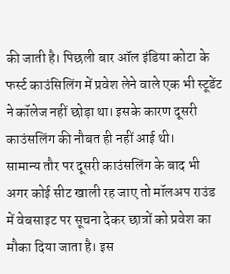की जाती है। पिछली बार ऑल इंडिया कोटा के फर्स्ट काउंसिलिंग में प्रवेश लेने वाले एक भी स्टूडेंट ने कॉलेज नहीं छोड़ा था। इसके कारण दूसरी काउंसलिंग की नौबत ही नहीं आई थी।
सामान्य तौर पर दूसरी काउंसलिंग के बाद भी अगर कोई सीट खाली रह जाए तो मॉलअप राउंड में वेबसाइट पर सूचना देकर छात्रों को प्रवेश का मौका दिया जाता है। इस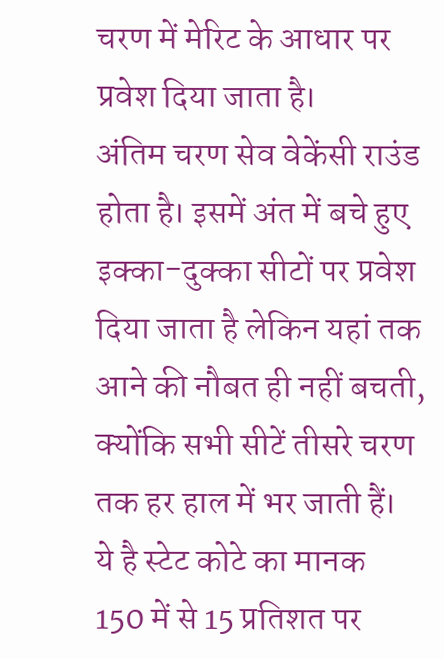चरण में मेरिट के आधार पर प्रवेश दिया जाता है।
अंतिम चरण सेव वेकेंसी राउंड होता है। इसमें अंत में बचे हुए इक्का-दुक्का सीटों पर प्रवेश दिया जाता है लेकिन यहां तक आने की नौबत ही नहीं बचती, क्योंकि सभी सीटें तीसरे चरण तक हर हाल में भर जाती हैं।
ये है स्टेट कोटे का मानक
150 में से 15 प्रतिशत पर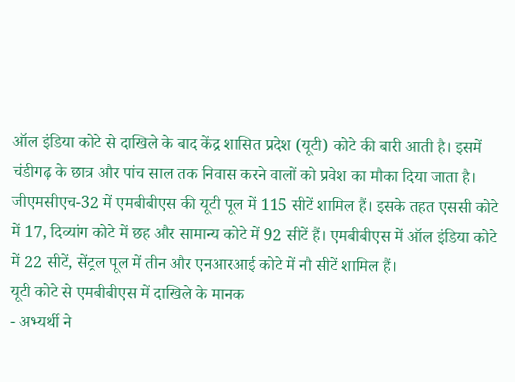ऑल इंडिया कोटे से दाखिले के बाद केंद्र शासित प्रदेश (यूटी) कोटे की बारी आती है। इसमें चंडीगढ़ के छात्र और पांच साल तक निवास करने वालों को प्रवेश का मौका दिया जाता है।
जीएमसीएच-32 में एमबीबीएस की यूटी पूल में 115 सीटें शामिल हैं। इसके तहत एससी कोटे में 17, दिव्यांग कोटे में छह और सामान्य कोटे में 92 सीटें हैं। एमबीबीएस में ऑल इंडिया कोटे में 22 सीटें, सेंट्रल पूल में तीन और एनआरआई कोटे में नौ सीटें शामिल हैं।
यूटी कोटे से एमबीबीएस में दाखिले के मानक
- अभ्यर्थी ने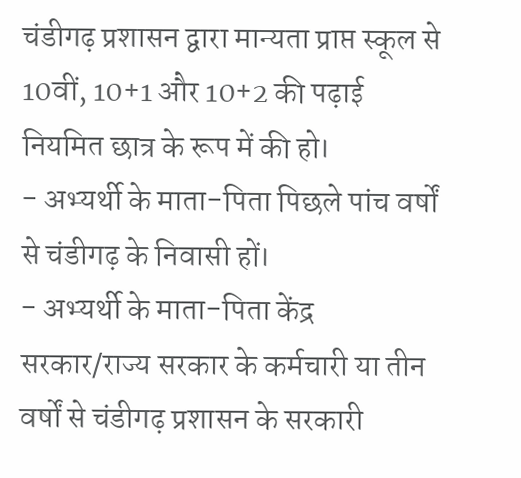चंडीगढ़ प्रशासन द्वारा मान्यता प्राप्त स्कूल से 10वीं, 10+1 और 10+2 की पढ़ाई नियमित छात्र के रूप में की हो।
- अभ्यर्थी के माता-पिता पिछले पांच वर्षों से चंडीगढ़ के निवासी हों।
- अभ्यर्थी के माता-पिता केंद्र सरकार/राज्य सरकार के कर्मचारी या तीन वर्षों से चंडीगढ़ प्रशासन के सरकारी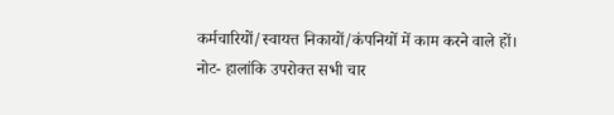कर्मचारियों/स्वायत्त निकायों/कंपनियों में काम करने वाले हों।
नोट- हालांकि उपरोक्त सभी चार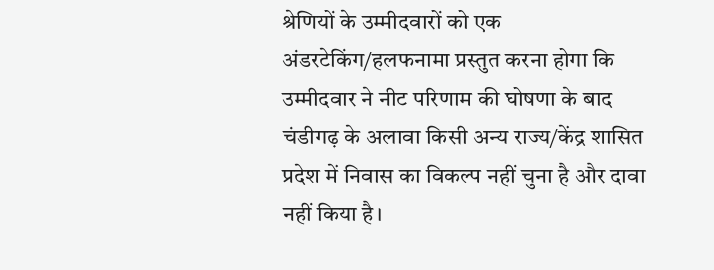श्रेणियों के उम्मीदवारों को एक अंडरटेकिंग/हलफनामा प्रस्तुत करना होगा कि उम्मीदवार ने नीट परिणाम की घोषणा के बाद चंडीगढ़ के अलावा किसी अन्य राज्य/केंद्र शासित प्रदेश में निवास का विकल्प नहीं चुना है और दावा नहीं किया है।